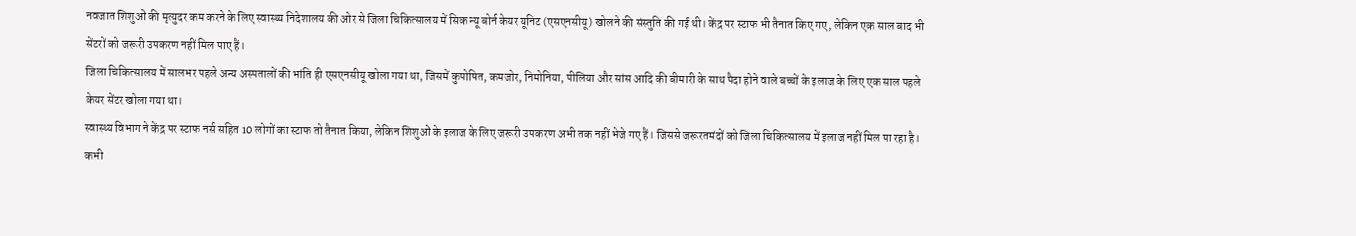नवजात शिशुओं की मृत्युदर कम करने के लिए स्वास्थ्य निदेशालय की ओर से जिला चिकित्सालय में सिक न्यू बोर्न केयर यूनिट (एसएनसीयू) खोलने की संस्तुति की गई थी। केंद्र पर स्टाफ भी तैनात किए गए, लेकिन एक साल बाद भी सेंटरों को जरूरी उपकरण नहीं मिल पाए हैं।
जिला चिकित्सालय में सालभर पहले अन्य अस्पतालों की भांति ही एसएनसीयू खोला गया था, जिसमें कुपोषित, कमजोर, निमोनिया, पीलिया और सांस आदि की बीमारी के साथ पैदा होने वाले बच्चों के इलाज के लिए एक साल पहले केयर सेंटर खोला गया था।
स्वास्थ्य विभाग ने केंद्र पर स्टाफ नर्स सहित 10 लोगों का स्टाफ तो तैनात किया, लेकिन शिशुओं के इलाज के लिए जरूरी उपकरण अभी तक नहीं भेजे गए हैं। जिससे जरूरतमंदों को जिला चिकित्सालय में इलाज नहीं मिल पा रहा है। कभी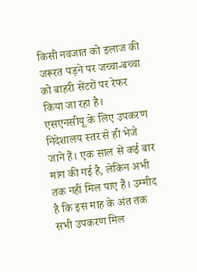किसी नवजात को इलाज की जरूरत पड़ने पर जच्चा-बच्चा को बाहरी सेंटरों पर रेफर किया जा रहा है।
एसएनसीयू के लिए उपकरण निदेशालय स्तर से ही भेजे जाने हैं। एक साल से कई बार मांग की गई है, लेकिन अभी तक नहीं मिल पाए हैं। उम्मीद है कि इस माह के अंत तक सभी उपकरण मिल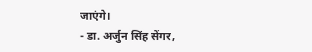जाएंगे।
- डा. अर्जुन सिंह सेंगर,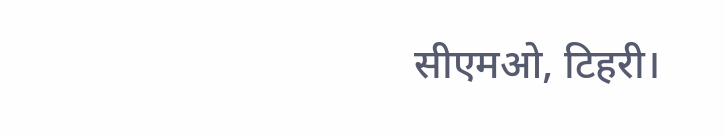सीएमओ, टिहरी।